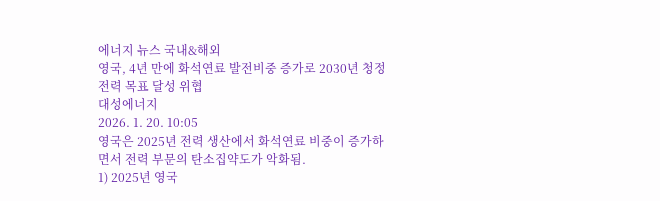에너지 뉴스 국내&해외
영국, 4년 만에 화석연료 발전비중 증가로 2030년 청정전력 목표 달성 위협
대성에너지
2026. 1. 20. 10:05
영국은 2025년 전력 생산에서 화석연료 비중이 증가하면서 전력 부문의 탄소집약도가 악화됨.
1) 2025년 영국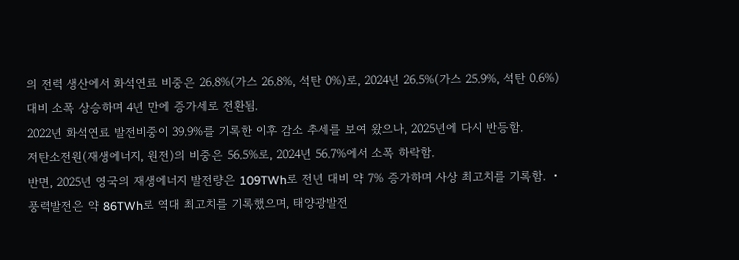의 전력 생산에서 화석연료 비중은 26.8%(가스 26.8%, 석탄 0%)로, 2024년 26.5%(가스 25.9%, 석탄 0.6%) 대비 소폭 상승하며 4년 만에 증가세로 전환됨.
2022년 화석연료 발전비중이 39.9%를 기록한 이후 감소 추세를 보여 왔으나, 2025년에 다시 반등함.
저탄소전원(재생에너지, 원전)의 비중은 56.5%로, 2024년 56.7%에서 소폭 하락함.
반면, 2025년 영국의 재생에너지 발전량은 109TWh로 전년 대비 약 7% 증가하며 사상 최고치를 기록함. ・ 풍력발전은 약 86TWh로 역대 최고치를 기록했으며, 태양광발전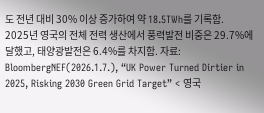도 전년 대비 30% 이상 증가하여 약 18.5TWh를 기록함.
2025년 영국의 전체 전력 생산에서 풍력발전 비중은 29.7%에 달했고, 태양광발전은 6.4%를 차지함. 자료: BloombergNEF(2026.1.7.), “UK Power Turned Dirtier in 2025, Risking 2030 Green Grid Target” < 영국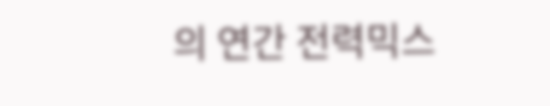의 연간 전력믹스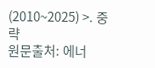(2010~2025) >. 중략
원문출처: 에너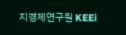지경제연구원 KEEi